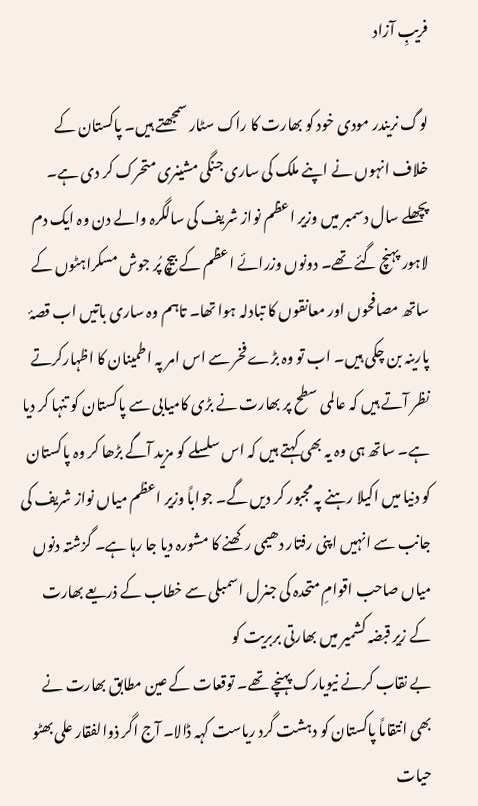فریبِ آزاد

لوگ نریندر مودی خود کو بھارت کا راک سٹار سمجھتے ہیں۔ پاکستان کے خلاف انہوں نے اپنے ملک کی ساری جنگی مشینری متحرک کر دی ہے۔ پچھلے سال دسمبر میں وزیر اعظم نواز شریف کی سالگرہ والے دن وہ ایک دم لاہور پہنچ گئے تھے۔ دونوں وزرائے اعظم کے بیچ پُر جوش مسکراہٹوں کے ساتھ مصافحوں اور معانقوں کا تبادلہ ہوا تھا۔ تاہم وہ ساری باتیں اب قصۂ پارینہ بن چکی ہیں۔ اب تو وہ بڑے فخر سے اس امر پہ اطمینان کا اظہارکرتے نظر آتے ہیں کہ عالمی سطح پر بھارت نے بڑی کامیابی سے پاکستان کو تنہا کر دیا ہے۔ ساتھ ہی وہ یہ بھی کہتے ہیں کہ اس سلسلے کو مزید آگے بڑھا کر وہ پاکستان کو دنیا میں اکیلا رہنے پہ مجبور کر دیں گے۔ جواباً وزیر اعظم میاں نواز شریف کی جانب سے انہیں اپنی رفتار دھیمی رکھنے کا مشورہ دیا جا رہا ہے۔ گزشتہ دنوں میاں صاحب اقوامِ متحدہ کی جنرل اسمبلی سے خطاب کے ذریعے بھارت کے زیر قبضہ کشمیر میں بھارتی بربریت کو
بے نقاب کرنے نیویارک پہنچے تھے۔ توقعات کے عین مطابق بھارت نے بھی انتقاماً پاکستان کو دہشت گرد ریاست کہہ ڈالا۔ آج اگر ذوالفقار علی بھٹو حیات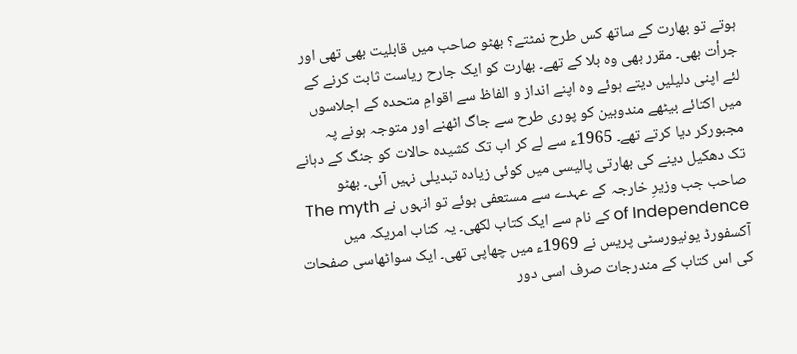ہوتے تو بھارت کے ساتھ کس طرح نمٹتے؟ بھٹو صاحب میں قابلیت بھی تھی اور جرأت بھی۔ مقرر بھی وہ بلا کے تھے۔ بھارت کو ایک جارح ریاست ثابت کرنے کے لئے اپنی دلیلیں دیتے ہوئے وہ اپنے انداز و الفاظ سے اقوامِ متحدہ کے اجلاسوں میں اکتائے بیٹھے مندوبین کو پوری طرح سے جاگ اٹھنے اور متوجہ ہونے پہ مجبورکر دیا کرتے تھے۔ 1965ء سے لے کر اب تک کشیدہ حالات کو جنگ کے دہانے تک دھکیل دینے کی بھارتی پالیسی میں کوئی زیادہ تبدیلی نہیں آئی۔ بھٹو صاحب جب وزیرِ خارجہ کے عہدے سے مستعفی ہوئے تو انہوں نے The myth of Independence کے نام سے ایک کتاب لکھی۔ یہ کتاب امریکہ میں آکسفورڈ یونیورسٹی پریس نے 1969ء میں چھاپی تھی۔ ایک سواٹھاسی صفحات کی اس کتاب کے مندرجات صرف اسی دور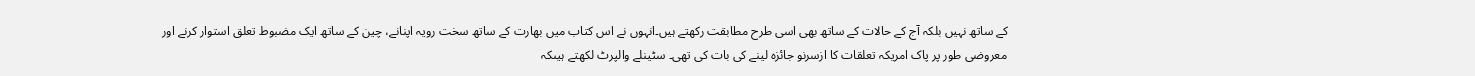کے ساتھ نہیں بلکہ آج کے حالات کے ساتھ بھی اسی طرح مطابقت رکھتے ہیں۔انہوں نے اس کتاب میں بھارت کے ساتھ سخت رویہ اپنانے، چین کے ساتھ ایک مضبوط تعلق استوار کرنے اور معروضی طور پر پاک امریکہ تعلقات کا ازسرنو جائزہ لینے کی بات کی تھی۔ سٹینلے والپرٹ لکھتے ہیںکہ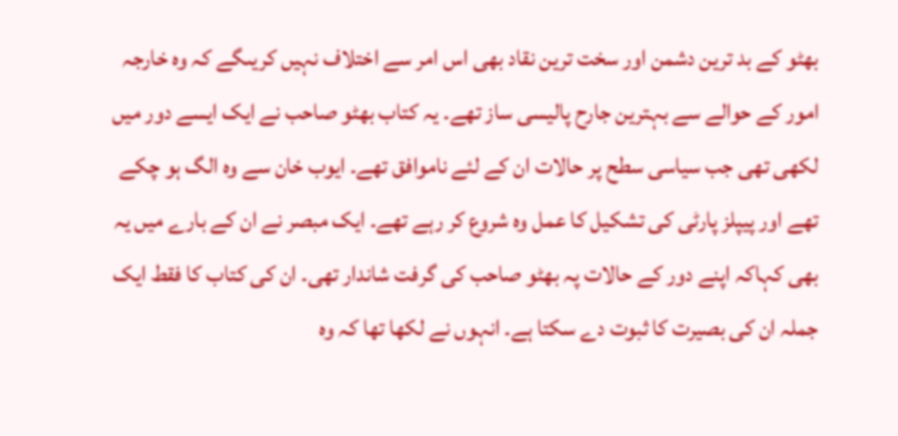بھٹو کے بد ترین دشمن اور سخت ترین نقاد بھی اس امر سے اختلاف نہیں کریںگے کہ وہ خارجہ امور کے حوالے سے بہترین جارح پالیسی ساز تھے۔ یہ کتاب بھٹو صاحب نے ایک ایسے دور میں لکھی تھی جب سیاسی سطح پر حالات ان کے لئے ناموافق تھے۔ ایوب خان سے وہ الگ ہو چکے تھے اور پیپلز پارٹی کی تشکیل کا عمل وہ شروع کر رہے تھے۔ ایک مبصر نے ان کے بارے میں یہ بھی کہاکہ اپنے دور کے حالات پہ بھٹو صاحب کی گرفت شاندار تھی۔ ان کی کتاب کا فقط ایک جملہ ان کی بصیرت کا ثبوت دے سکتا ہے۔ انہوں نے لکھا تھا کہ وہ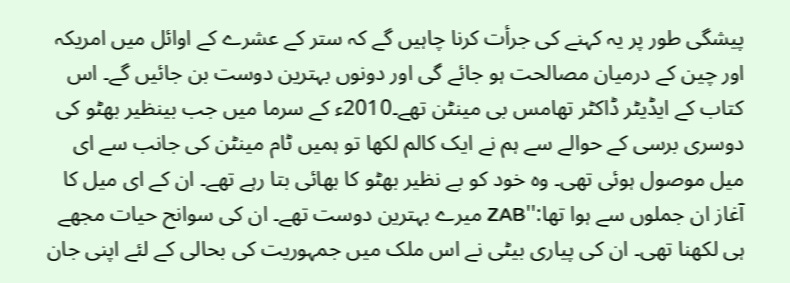پیشگی طور پر یہ کہنے کی جرأت کرنا چاہیں گے کہ ستر کے عشرے کے اوائل میں امریکہ اور چین کے درمیان مصالحت ہو جائے گی اور دونوں بہترین دوست بن جائیں گے۔ اس کتاب کے ایڈیٹر ڈاکٹر تھامس بی مینٹن تھے۔2010ء کے سرما میں جب بینظیر بھٹو کی دوسری برسی کے حوالے سے ہم نے ایک کالم لکھا تو ہمیں ٹام مینٹن کی جانب سے ای میل موصول ہوئی تھی۔ وہ خود کو بے نظیر بھٹو کا بھائی بتا رہے تھے۔ ان کے ای میل کا آغاز ان جملوں سے ہوا تھا:''ZAB میرے بہترین دوست تھے۔ ان کی سوانح حیات مجھے ہی لکھنا تھی۔ ان کی پیاری بیٹی نے اس ملک میں جمہوریت کی بحالی کے لئے اپنی جان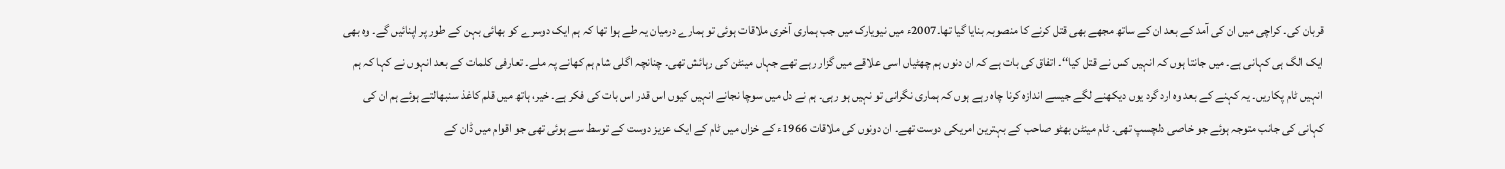قربان کی۔ کراچی میں ان کی آمد کے بعد ان کے ساتھ مجھے بھی قتل کرنے کا منصوبہ بنایا گیا تھا۔2007ء میں نیویارک میں جب ہماری آخری ملاقات ہوئی تو ہمارے درمیان یہ طے ہوا تھا کہ ہم ایک دوسرے کو بھائی بہن کے طور پر اپنائیں گے۔ وہ بھی ایک الگ ہی کہانی ہے۔ میں جانتا ہوں کہ انہیں کس نے قتل کیا‘‘۔ اتفاق کی بات ہے کہ ان دنوں ہم چھٹیاں اسی علاقے میں گزار رہے تھے جہاں مینٹن کی رہائش تھی۔ چنانچہ اگلی شام ہم کھانے پہ ملے۔ تعارفی کلمات کے بعد انہوں نے کہا کہ ہم انہیں ٹام پکاریں۔ یہ کہنے کے بعد وہ ارد گرد یوں دیکھنے لگے جیسے اندازہ کرنا چاہ رہے ہوں کہ ہماری نگرانی تو نہیں ہو رہی۔ ہم نے دل میں سوچا نجانے انہیں کیوں اس قدر اس بات کی فکر ہے۔ خیر، ہاتھ میں قلم کاغذ سنبھالتے ہوئے ہم ان کی کہانی کی جانب متوجہ ہوئے جو خاصی دلچسپ تھی۔ ٹام مینٹن بھٹو صاحب کے بہترین امریکی دوست تھے۔ ان دونوں کی ملاقات 1966ء کے خزاں میں ٹام کے ایک عزیز دوست کے توسط سے ہوئی تھی جو اقوام میں ڈان کے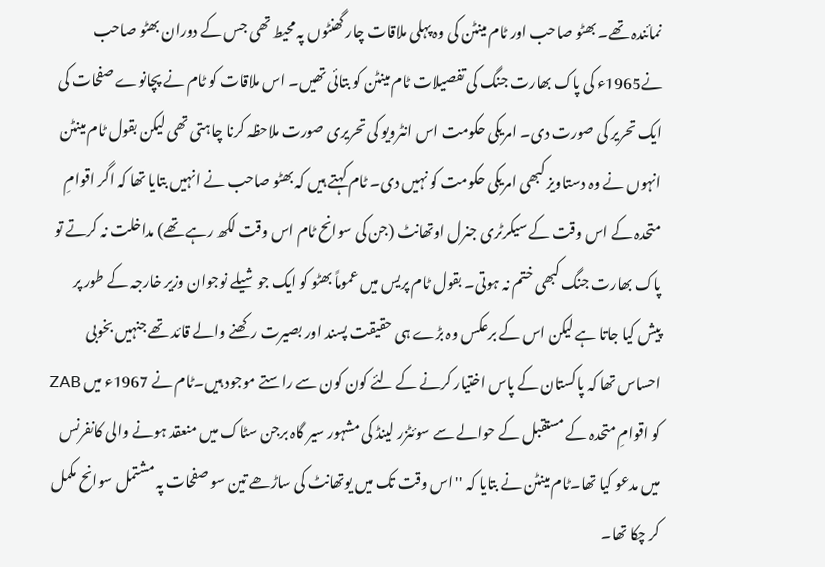نمائندہ تھے۔ بھٹو صاحب اور ٹام مینٹن کی وہ پہلی ملاقات چار گھنٹوں پہ محیط تھی جس کے دوران بھٹو صاحب نے1965ء کی پاک بھارت جنگ کی تفصیلات ٹام مینٹن کو بتائی تھیں۔ اس ملاقات کو ٹام نے پچانوے صفحات کی ایک تحریر کی صورت دی۔ امریکی حکومت اس انٹرویو کی تحریری صورت ملاحظہ کرنا چاہتی تھی لیکن بقول ٹام مینٹن انہوں نے وہ دستاویز کبھی امریکی حکومت کو نہیں دی۔ ٹام کہتے ہیں کہ بھٹو صاحب نے انہیں بتایا تھا کہ اگر اقوامِ متحدہ کے اس وقت کے سیکرٹری جنرل اوتھانٹ (جن کی سوانح ٹام اس وقت لکھ رہے تھے) مداخلت نہ کرتے تو پاک بھارت جنگ کبھی ختم نہ ہوتی۔ بقول ٹام پریس میں عموماً بھٹو کو ایک جوشیلے نوجوان وزیر خارجہ کے طور پر پیش کیا جاتا ہے لیکن اس کے برعکس وہ بڑے ہی حقیقت پسند اور بصیرت رکھنے والے قائد تھے جنہیں بخوبی احساس تھا کہ پاکستان کے پاس اختیار کرنے کے لئے کون کون سے راستے موجود ہیں۔ٹام نے 1967ء میں ZAB کو اقوامِ متحدہ کے مستقبل کے حوالے سے سوئٹزر لینڈ کی مشہور سیر گاہ برجن سٹاک میں منعقد ہونے والی کانفرنس میں مدعو کیا تھا۔ٹام مینٹن نے بتایا کہ ''اس وقت تک میں یوتھانٹ کی ساڑھے تین سو صفحات پہ مشتمل سوانح مکمل کر چکا تھا۔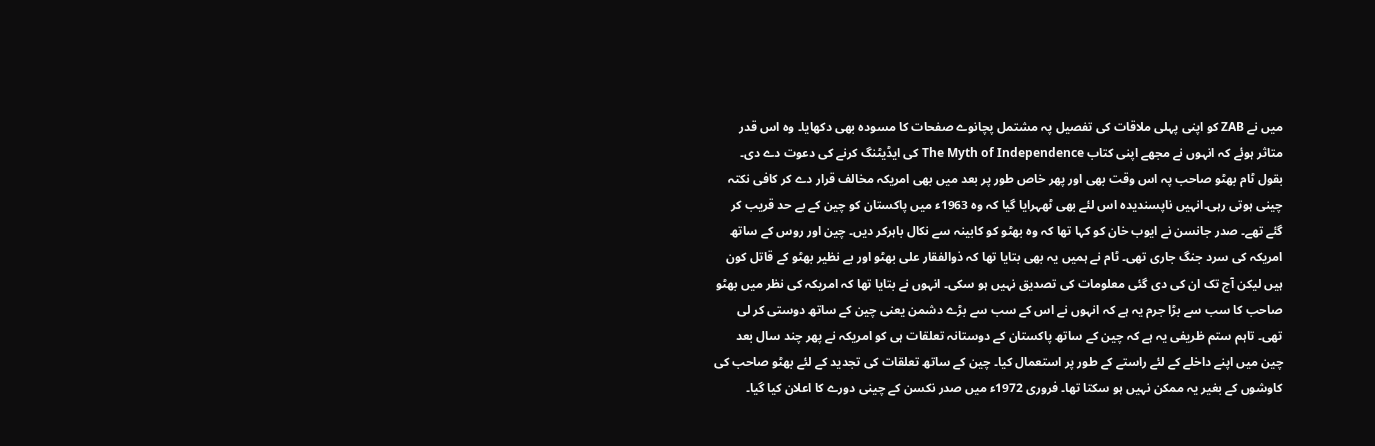میں نے ZAB کو اپنی پہلی ملاقات کی تفصیل پہ مشتمل پچانوے صفحات کا مسودہ بھی دکھایا۔ وہ اس قدر متاثر ہوئے کہ انہوں نے مجھے اپنی کتاب The Myth of Independence کی ایڈیٹنگ کرنے کی دعوت دے دی۔ بقول ٹام بھٹو صاحب پہ اس وقت بھی اور پھر خاص طور پر بعد میں بھی امریکہ مخالف قرار دے کر کافی نکتہ چینی ہوتی رہی۔انہیں ناپسندیدہ اس لئے بھی ٹھہرایا گیا کہ وہ 1963ء میں پاکستان کو چین کے بے حد قریب کر گئے تھے۔ صدر جانسن نے ایوب خان کو کہا تھا کہ وہ بھٹو کو کابینہ سے نکال باہرکر دیں۔ چین اور روس کے ساتھ امریکہ کی سرد جنگ جاری تھی۔ ٹام نے ہمیں یہ بھی بتایا تھا کہ ذوالفقار علی بھٹو اور بے نظیر بھٹو کے قاتل کون ہیں لیکن آج تک ان کی دی گئی معلومات کی تصدیق نہیں ہو سکی۔ انہوں نے بتایا تھا کہ امریکہ کی نظر میں بھٹو صاحب کا سب سے بڑا جرم یہ ہے کہ انہوں نے اس کے سب سے بڑے دشمن یعنی چین کے ساتھ دوستی کر لی تھی۔ تاہم ستم ظریفی یہ ہے کہ چین کے ساتھ پاکستان کے دوستانہ تعلقات ہی کو امریکہ نے پھر چند سال بعد چین میں اپنے داخلے کے لئے راستے کے طور پر استعمال کیا۔ چین کے ساتھ تعلقات کی تجدید کے لئے بھٹو صاحب کی کاوشوں کے بغیر یہ ممکن نہیں ہو سکتا تھا۔ فروری 1972ء میں صدر نکسن کے چینی دورے کا اعلان کیا گیا۔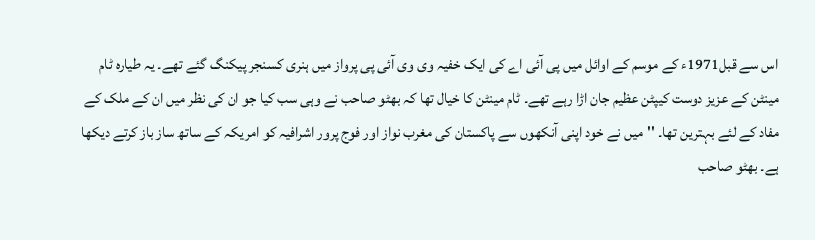اس سے قبل1971ء کے موسم کے اوائل میں پی آئی اے کی ایک خفیہ وی وی آئی پی پرواز میں ہنری کسنجر پیکنگ گئے تھے۔ یہ طیارہ ٹام مینٹن کے عزیز دوست کیپٹن عظیم جان اڑا رہے تھے۔ ٹام مینٹن کا خیال تھا کہ بھٹو صاحب نے وہی سب کیا جو ان کی نظر میں ان کے ملک کے مفاد کے لئے بہترین تھا۔ ''میں نے خود اپنی آنکھوں سے پاکستان کی مغرب نواز اور فوج پرور اشرافیہ کو امریکہ کے ساتھ ساز باز کرتے دیکھا ہے۔ بھٹو صاحب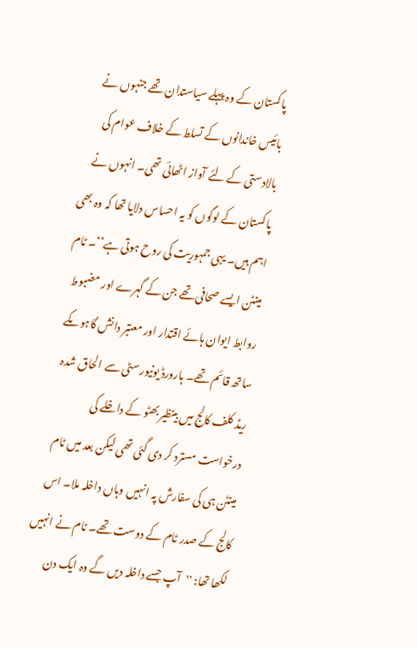پاکستان کے وہ پہلے سیاستدان تھے جنہوں نے بائیس خاندانوں کے تسلط کے خلاف عوام کی بالادستی کے لئے آواز اٹھائی تھی۔ انہوں نے پاکستان کے لوگوں کو یہ احساس دلایا تھا کہ وہ بھی اہم ہیں۔ یہی جمہوریت کی روح ہوتی ہے‘‘۔ ٹام مینٹن ایسے صحافی تھے جن کے گہرے اور مضبوط روابط ایوان ہائے اقتدار اور معتبر دانش گاہوںکے ساتھ قائم تھے۔ ہارورڈ یونیورسٹی سے الحاق شدہ ریڈ کلف کالج میں بینظیر بھٹو کے داخلے کی درخواست مسترد کر دی گئی تھی لیکن بعد میں ٹام مینٹن ہی کی سفارش پہ انہیں وہاں داخلہ ملا۔ اس کالج کے صدر ٹام کے دوست تھے۔ ٹام نے انہیں لکھا تھا: ''آپ جسے داخلہ دیں گے وہ ایک دن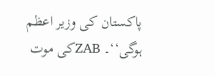پاکستان کی وزیر اعظم ہوگی‘‘۔ ZABکی موت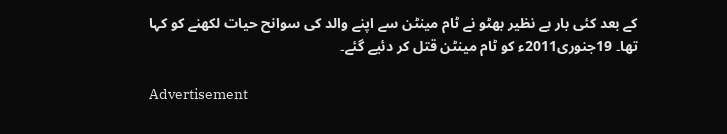کے بعد کئی بار بے نظیر بھٹو نے ٹام مینٹن سے اپنے والد کی سوانح حیات لکھنے کو کہا تھا۔ 19جنوری2011ء کو ٹام مینٹن قتل کر دئیے گئے۔

Advertisement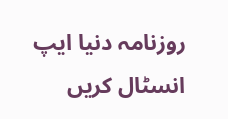روزنامہ دنیا ایپ انسٹال کریں